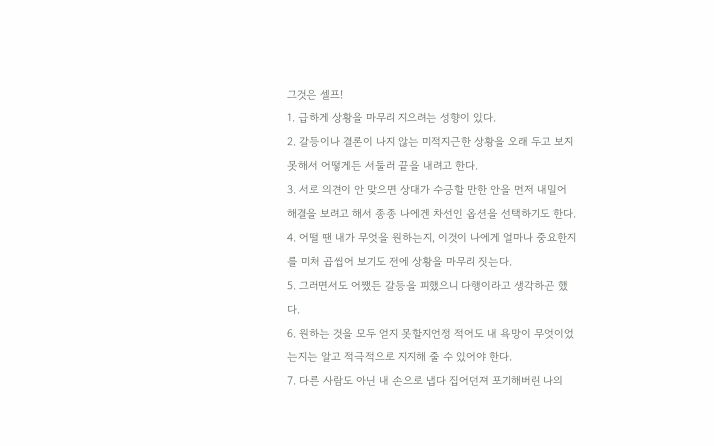그것은 셀프!
1. 급하게 상황을 마무리 지으려는 성향이 있다.
2. 갈등이나 결론이 나지 않는 미적지근한 상황을 오래 두고 보지 못해서 어떻게든 서둘러 끝을 내려고 한다.
3. 서로 의견이 안 맞으면 상대가 수긍할 만한 안을 먼저 내밀어 해결을 보려고 해서 종종 나에겐 차선인 옵션을 선택하기도 한다.
4. 어떨 땐 내가 무엇을 원하는지, 이것이 나에게 얼마나 중요한지를 미처 곱씹어 보기도 전에 상황을 마무리 짓는다.
5. 그러면서도 어쨌든 갈등을 피했으니 다행이라고 생각하곤 했다.
6. 원하는 것을 모두 얻지 못할지언정 적어도 내 욕망이 무엇이었는지는 알고 적극적으로 지지해 줄 수 있어야 한다.
7. 다른 사람도 아닌 내 손으로 냅다 집어던져 포기해버린 나의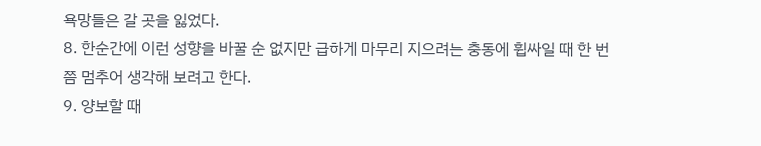욕망들은 갈 곳을 잃었다.
8. 한순간에 이런 성향을 바꿀 순 없지만 급하게 마무리 지으려는 충동에 휩싸일 때 한 번쯤 멈추어 생각해 보려고 한다.
9. 양보할 때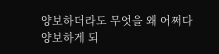양보하더라도 무엇을 왜 어쩌다 양보하게 되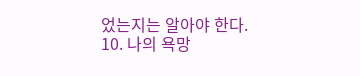었는지는 알아야 한다.
10. 나의 욕망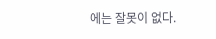에는 잘못이 없다.